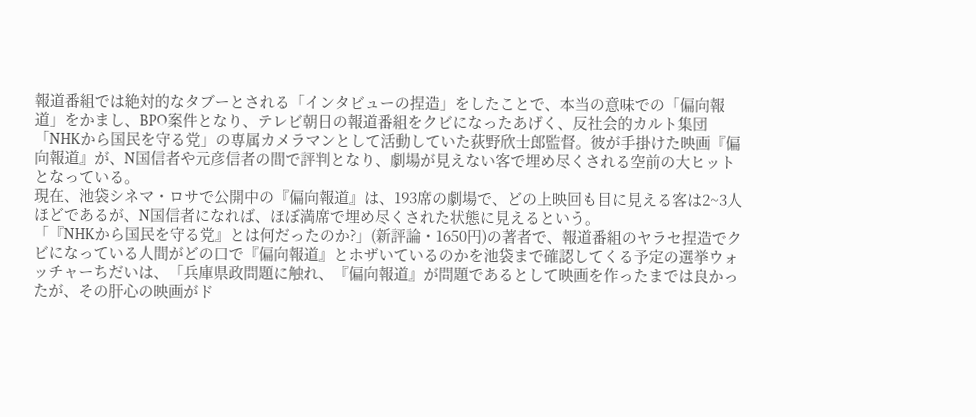報道番組では絶対的なタブーとされる「インタビューの捏造」をしたことで、本当の意味での「偏向報道」をかまし、BPO案件となり、テレビ朝日の報道番組をクビになったあげく、反社会的カルト集団「NHKから国民を守る党」の専属カメラマンとして活動していた荻野欣士郎監督。彼が手掛けた映画『偏向報道』が、N国信者や元彦信者の間で評判となり、劇場が見えない客で埋め尽くされる空前の大ヒットとなっている。
現在、池袋シネマ・ロサで公開中の『偏向報道』は、193席の劇場で、どの上映回も目に見える客は2~3人ほどであるが、N国信者になれば、ほぼ満席で埋め尽くされた状態に見えるという。
「『NHKから国民を守る党』とは何だったのか?」(新評論・1650円)の著者で、報道番組のヤラセ捏造でクビになっている人間がどの口で『偏向報道』とホザいているのかを池袋まで確認してくる予定の選挙ウォッチャーちだいは、「兵庫県政問題に触れ、『偏向報道』が問題であるとして映画を作ったまでは良かったが、その肝心の映画がド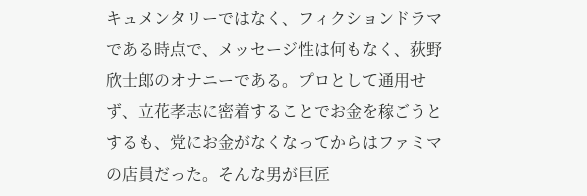キュメンタリーではなく、フィクションドラマである時点で、メッセージ性は何もなく、荻野欣士郎のオナニーである。プロとして通用せず、立花孝志に密着することでお金を稼ごうとするも、党にお金がなくなってからはファミマの店員だった。そんな男が巨匠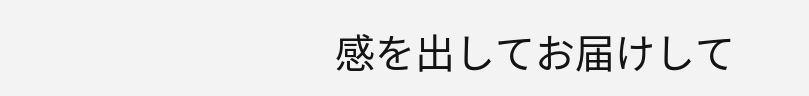感を出してお届けして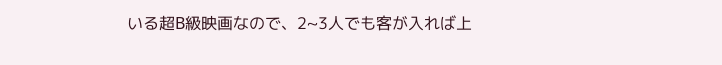いる超B級映画なので、2~3人でも客が入れば上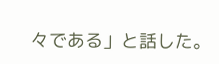々である」と話した。